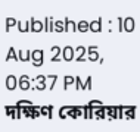Published : 10 Aug 2025, 06:37 PM
দক্ষিণ কোরিয়ার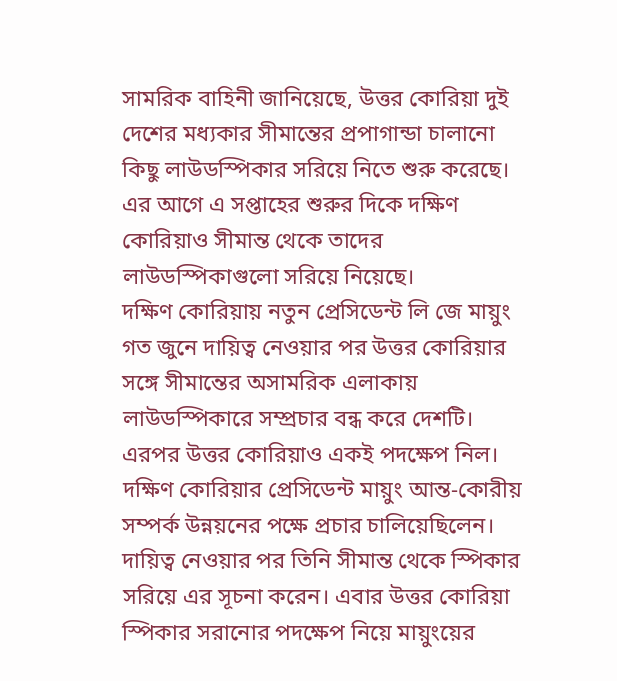সামরিক বাহিনী জানিয়েছে, উত্তর কোরিয়া দুই দেশের মধ্যকার সীমান্তের প্রপাগান্ডা চালানো কিছু লাউডস্পিকার সরিয়ে নিতে শুরু করেছে।
এর আগে এ সপ্তাহের শুরুর দিকে দক্ষিণ কোরিয়াও সীমান্ত থেকে তাদের লাউডস্পিকাগুলো সরিয়ে নিয়েছে।
দক্ষিণ কোরিয়ায় নতুন প্রেসিডেন্ট লি জে মায়ুং গত জুনে দায়িত্ব নেওয়ার পর উত্তর কোরিয়ার সঙ্গে সীমান্তের অসামরিক এলাকায় লাউডস্পিকারে সম্প্রচার বন্ধ করে দেশটি।
এরপর উত্তর কোরিয়াও একই পদক্ষেপ নিল। দক্ষিণ কোরিয়ার প্রেসিডেন্ট মায়ুং আন্ত-কোরীয় সম্পর্ক উন্নয়নের পক্ষে প্রচার চালিয়েছিলেন।
দায়িত্ব নেওয়ার পর তিনি সীমান্ত থেকে স্পিকার সরিয়ে এর সূচনা করেন। এবার উত্তর কোরিয়া স্পিকার সরানোর পদক্ষেপ নিয়ে মায়ুংয়ের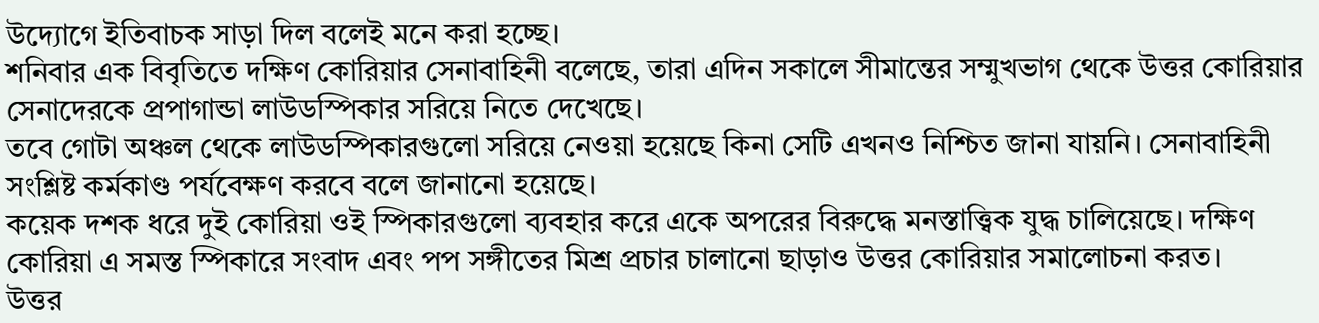উদ্যোগে ইতিবাচক সাড়া দিল বলেই মনে করা হচ্ছে।
শনিবার এক বিবৃতিতে দক্ষিণ কোরিয়ার সেনাবাহিনী বলেছে, তারা এদিন সকালে সীমান্তের সম্মুখভাগ থেকে উত্তর কোরিয়ার সেনাদেরকে প্রপাগান্ডা লাউডস্পিকার সরিয়ে নিতে দেখেছে।
তবে গোটা অঞ্চল থেকে লাউডস্পিকারগুলো সরিয়ে নেওয়া হয়েছে কিনা সেটি এখনও নিশ্চিত জানা যায়নি। সেনাবাহিনী সংশ্লিষ্ট কর্মকাণ্ড পর্যবেক্ষণ করবে বলে জানানো হয়েছে।
কয়েক দশক ধরে দুই কোরিয়া ওই স্পিকারগুলো ব্যবহার করে একে অপরের বিরুদ্ধে মনস্তাত্ত্বিক যুদ্ধ চালিয়েছে। দক্ষিণ কোরিয়া এ সমস্ত স্পিকারে সংবাদ এবং পপ সঙ্গীতের মিশ্র প্রচার চালানো ছাড়াও উত্তর কোরিয়ার সমালোচনা করত।
উত্তর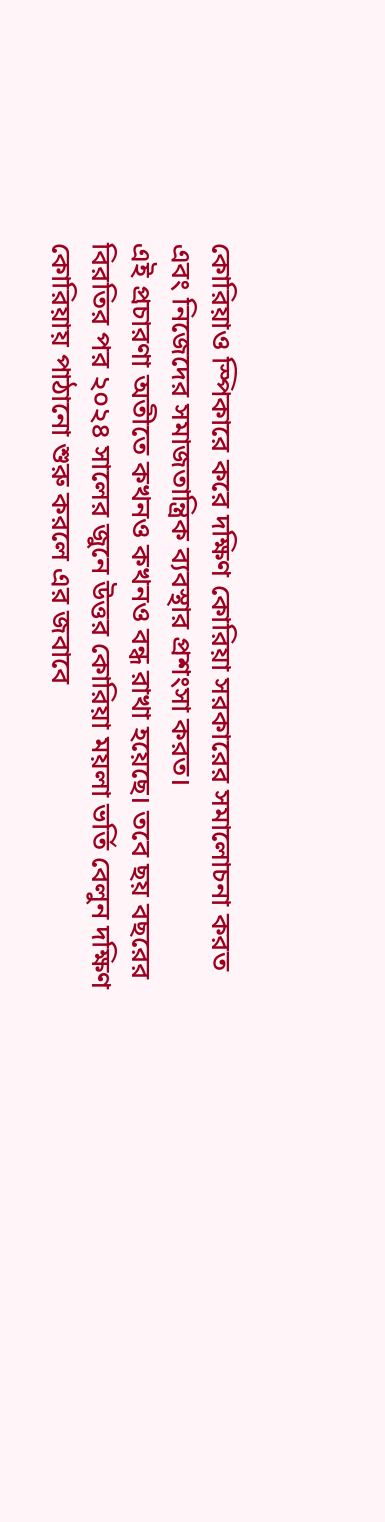কোরিয়াও স্পিকারে করে দক্ষিণ কোরিয়া সরকারের সমালোচনা করত এবং নিজেদের সমাজতান্ত্রিক ব্যবস্থার প্রশংসা করত।
এই প্রচারণা অতীতে কখনও কখনও বন্ধ রাখা হয়েছে। তবে ছয় বছরের বিরতির পর ২০২৪ সালের জুনে উত্তর কোরিয়া ময়লা ভর্তি বেলুন দক্ষিণ কোরিয়ায় পাঠানো শুরু করলে এর জবাবে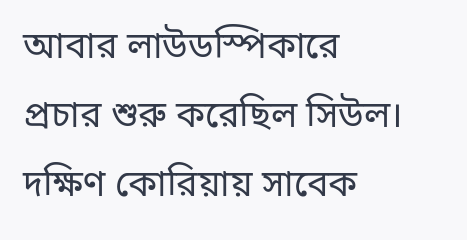আবার লাউডস্পিকারে প্রচার শুরু করেছিল সিউল।
দক্ষিণ কোরিয়ায় সাবেক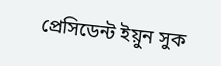প্রেসিডেন্ট ইয়ুন সুক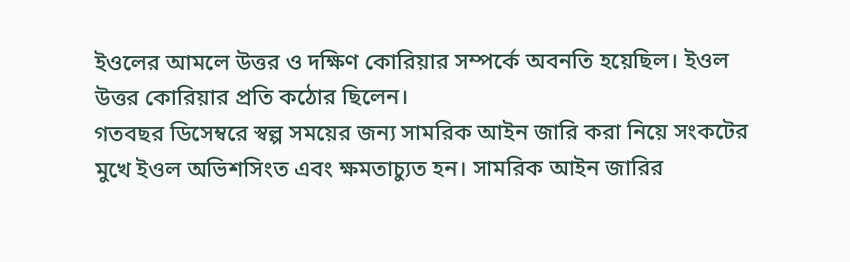ইওলের আমলে উত্তর ও দক্ষিণ কোরিয়ার সম্পর্কে অবনতি হয়েছিল। ইওল উত্তর কোরিয়ার প্রতি কঠোর ছিলেন।
গতবছর ডিসেম্বরে স্বল্প সময়ের জন্য সামরিক আইন জারি করা নিয়ে সংকটের মুখে ইওল অভিশসিংত এবং ক্ষমতাচ্যুত হন। সামরিক আইন জারির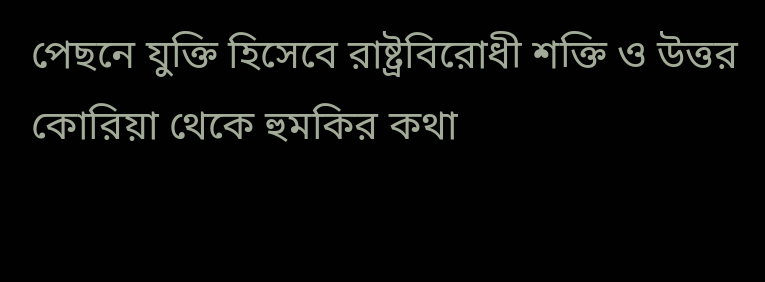পেছনে যুক্তি হিসেবে রাষ্ট্রবিরোধী শক্তি ও উত্তর কোরিয়া থেকে হুমকির কথা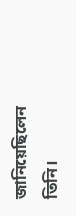জানিয়েছিলেন তিনি।